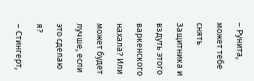– Рунита, может тебе снять Защитника и вздуть этого варкенского нахала? Или может будет лучше, если это сделаю я?
– Стингерт,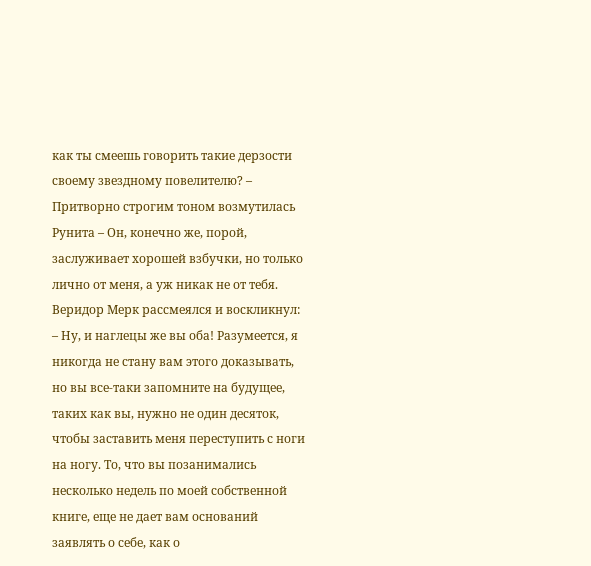как ты смеешь говорить такие дерзости своему звездному повелителю? – Притворно строгим тоном возмутилась Рунита – Он, конечно же, порой, заслуживает хорошей взбучки, но только лично от меня, а уж никак не от тебя.
Веридор Мерк рассмеялся и воскликнул:
– Ну, и наглецы же вы оба! Разумеется, я никогда не стану вам этого доказывать, но вы все-таки запомните на будущее, таких как вы, нужно не один десяток, чтобы заставить меня переступить с ноги на ногу. То, что вы позанимались несколько недель по моей собственной книге, еще не дает вам оснований заявлять о себе, как о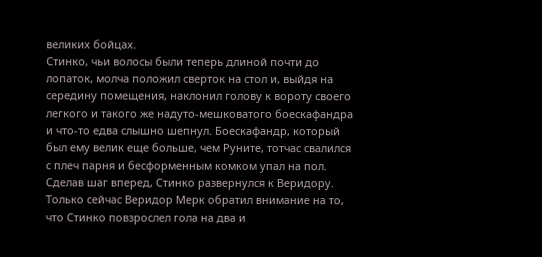великих бойцах.
Стинко, чьи волосы были теперь длиной почти до лопаток, молча положил сверток на стол и, выйдя на середину помещения, наклонил голову к вороту своего легкого и такого же надуто-мешковатого боескафандра и что-то едва слышно шепнул. Боескафандр, который был ему велик еще больше, чем Руните, тотчас свалился с плеч парня и бесформенным комком упал на пол. Сделав шаг вперед, Стинко развернулся к Веридору. Только сейчас Веридор Мерк обратил внимание на то, что Стинко повзрослел гола на два и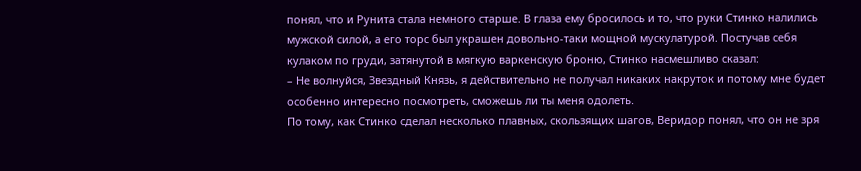понял, что и Рунита стала немного старше. В глаза ему бросилось и то, что руки Стинко налились мужской силой, а его торс был украшен довольно-таки мощной мускулатурой. Постучав себя кулаком по груди, затянутой в мягкую варкенскую броню, Стинко насмешливо сказал:
– Не волнуйся, Звездный Князь, я действительно не получал никаких накруток и потому мне будет особенно интересно посмотреть, сможешь ли ты меня одолеть.
По тому, как Стинко сделал несколько плавных, скользящих шагов, Веридор понял, что он не зря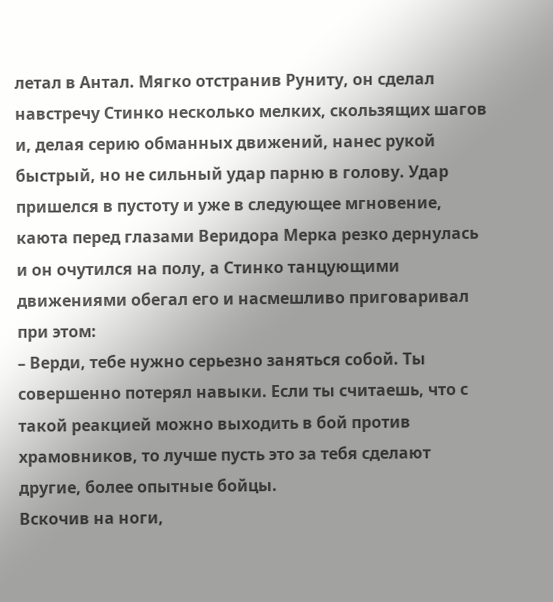летал в Антал. Мягко отстранив Руниту, он сделал навстречу Стинко несколько мелких, скользящих шагов и, делая серию обманных движений, нанес рукой быстрый, но не сильный удар парню в голову. Удар пришелся в пустоту и уже в следующее мгновение, каюта перед глазами Веридора Мерка резко дернулась и он очутился на полу, а Стинко танцующими движениями обегал его и насмешливо приговаривал при этом:
– Верди, тебе нужно серьезно заняться собой. Ты совершенно потерял навыки. Если ты считаешь, что с такой реакцией можно выходить в бой против храмовников, то лучше пусть это за тебя сделают другие, более опытные бойцы.
Вскочив на ноги,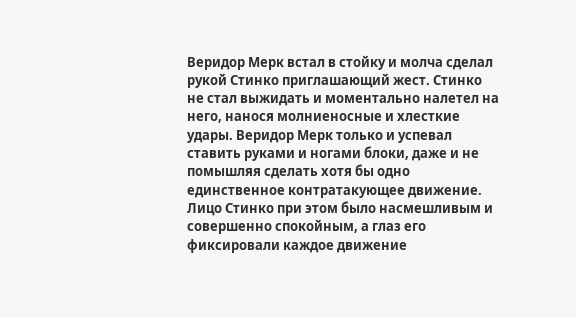Веридор Мерк встал в стойку и молча сделал рукой Стинко приглашающий жест. Стинко не стал выжидать и моментально налетел на него, нанося молниеносные и хлесткие удары. Веридор Мерк только и успевал ставить руками и ногами блоки, даже и не помышляя сделать хотя бы одно единственное контратакующее движение. Лицо Стинко при этом было насмешливым и совершенно спокойным, а глаз его фиксировали каждое движение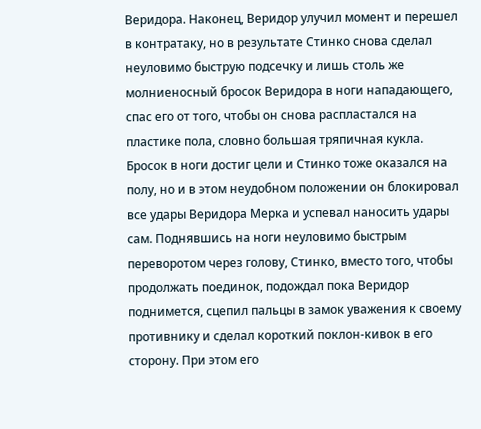Веридора. Наконец, Веридор улучил момент и перешел в контратаку, но в результате Стинко снова сделал неуловимо быструю подсечку и лишь столь же молниеносный бросок Веридора в ноги нападающего, спас его от того, чтобы он снова распластался на пластике пола, словно большая тряпичная кукла.
Бросок в ноги достиг цели и Стинко тоже оказался на полу, но и в этом неудобном положении он блокировал все удары Веридора Мерка и успевал наносить удары сам. Поднявшись на ноги неуловимо быстрым переворотом через голову, Стинко, вместо того, чтобы продолжать поединок, подождал пока Веридор поднимется, сцепил пальцы в замок уважения к своему противнику и сделал короткий поклон-кивок в его сторону. При этом его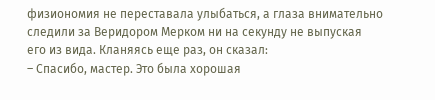физиономия не переставала улыбаться, а глаза внимательно следили за Веридором Мерком ни на секунду не выпуская его из вида. Кланяясь еще раз, он сказал:
– Спасибо, мастер. Это была хорошая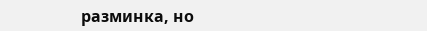разминка, но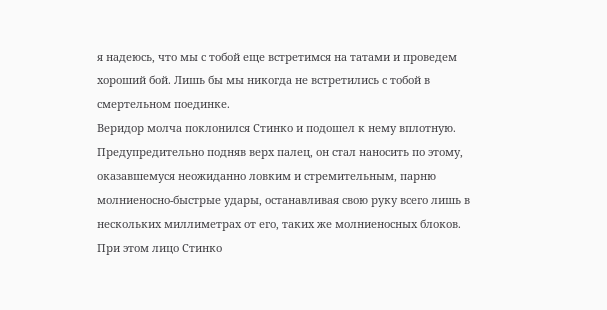я надеюсь, что мы с тобой еще встретимся на татами и проведем хороший бой. Лишь бы мы никогда не встретились с тобой в смертельном поединке.
Веридор молча поклонился Стинко и подошел к нему вплотную. Предупредительно подняв верх палец, он стал наносить по этому, оказавшемуся неожиданно ловким и стремительным, парню молниеносно-быстрые удары, останавливая свою руку всего лишь в нескольких миллиметрах от его, таких же молниеносных блоков. При этом лицо Стинко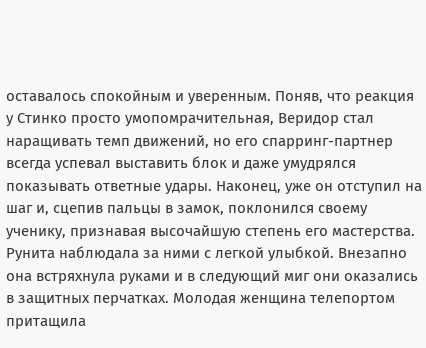оставалось спокойным и уверенным. Поняв, что реакция у Стинко просто умопомрачительная, Веридор стал наращивать темп движений, но его спарринг-партнер всегда успевал выставить блок и даже умудрялся показывать ответные удары. Наконец, уже он отступил на шаг и, сцепив пальцы в замок, поклонился своему ученику, признавая высочайшую степень его мастерства.
Рунита наблюдала за ними с легкой улыбкой. Внезапно она встряхнула руками и в следующий миг они оказались в защитных перчатках. Молодая женщина телепортом притащила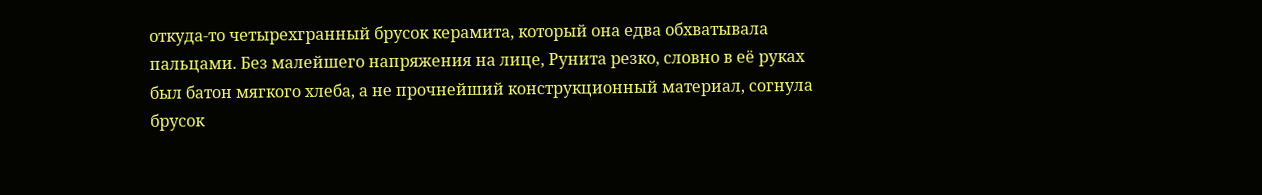откуда-то четырехгранный брусок керамита, который она едва обхватывала пальцами. Без малейшего напряжения на лице, Рунита резко, словно в её руках был батон мягкого хлеба, а не прочнейший конструкционный материал, согнула брусок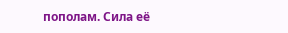пополам. Сила её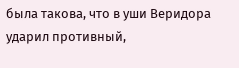была такова, что в уши Веридора ударил противный,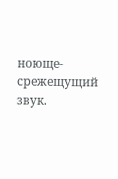ноюще-срежещущий звук.